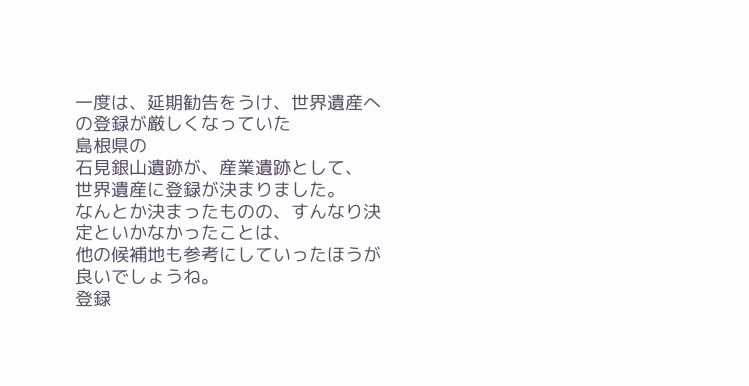一度は、延期勧告をうけ、世界遺産への登録が厳しくなっていた
島根県の
石見銀山遺跡が、産業遺跡として、
世界遺産に登録が決まりました。
なんとか決まったものの、すんなり決定といかなかったことは、
他の候補地も参考にしていったほうが良いでしょうね。
登録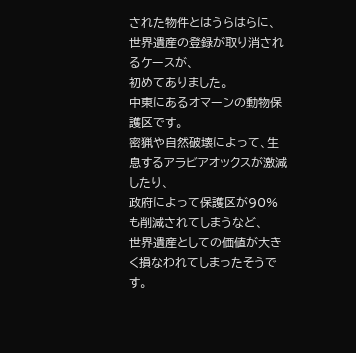された物件とはうらはらに、世界遺産の登録が取り消されるケースが、
初めてありました。
中東にあるオマーンの動物保護区です。
密猟や自然破壊によって、生息するアラビアオックスが激減したり、
政府によって保護区が90%も削減されてしまうなど、
世界遺産としての価値が大きく損なわれてしまったそうです。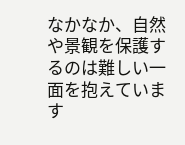なかなか、自然や景観を保護するのは難しい一面を抱えています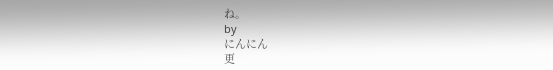ね。
by
にんにん
更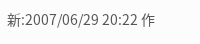新:2007/06/29 20:22 作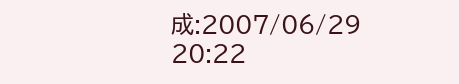成:2007/06/29 20:22